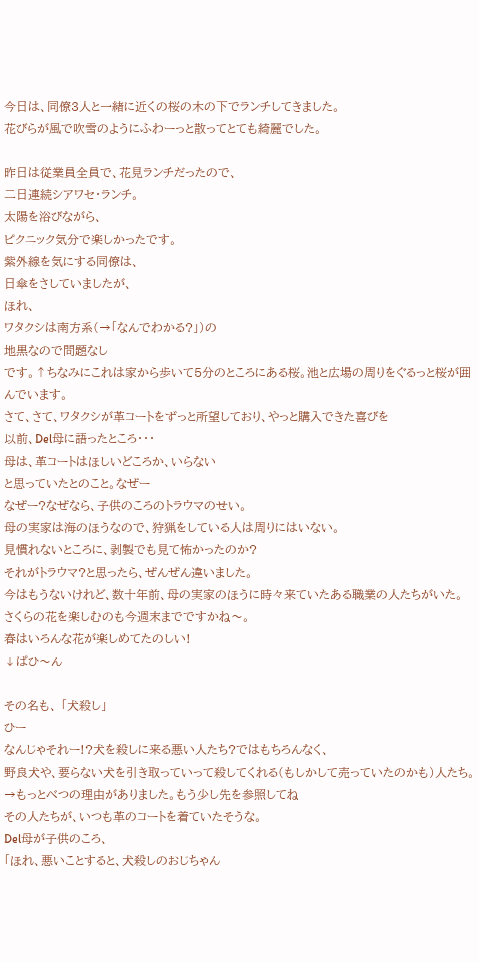今日は、同僚3人と一緒に近くの桜の木の下でランチしてきました。
花びらが風で吹雪のようにふわーっと散ってとても綺麗でした。

昨日は従業員全員で、花見ランチだったので、
二日連続シアワセ・ランチ。
太陽を浴びながら、
ピクニック気分で楽しかったです。
紫外線を気にする同僚は、
日傘をさしていましたが、
ほれ、
ワタクシは南方系(→「なんでわかる?」)の
地黒なので問題なし
です。↑ちなみにこれは家から歩いて5分のところにある桜。池と広場の周りをぐるっと桜が囲んでいます。
さて、さて、ワタクシが革コートをずっと所望しており、やっと購入できた喜びを
以前、Del母に語ったところ・・・
母は、革コートはほしいどころか、いらない
と思っていたとのこと。なぜー
なぜー?なぜなら、子供のころのトラウマのせい。
母の実家は海のほうなので、狩猟をしている人は周りにはいない。
見慣れないところに、剥製でも見て怖かったのか?
それがトラウマ?と思ったら、ぜんぜん違いました。
今はもうないけれど、数十年前、母の実家のほうに時々来ていたある職業の人たちがいた。
さくらの花を楽しむのも今週末までですかね〜。
春はいろんな花が楽しめてたのしい!
↓ぱひ〜ん

その名も、 「犬殺し」
ひー
なんじゃそれー!?犬を殺しに来る悪い人たち?ではもちろんなく、
野良犬や、要らない犬を引き取っていって殺してくれる(もしかして売っていたのかも)人たち。
→もっとべつの理由がありました。もう少し先を参照してね
その人たちが、いつも革のコートを着ていたそうな。
Del母が子供のころ、
「ほれ、悪いことすると、犬殺しのおじちゃん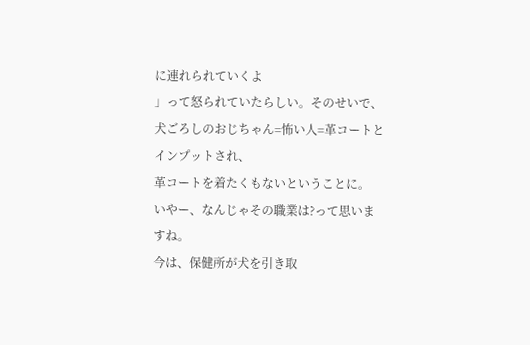に連れられていくよ
」って怒られていたらしい。そのせいで、犬ごろしのおじちゃん=怖い人=革コートとインプットされ、
革コートを着たくもないということに。
いやー、なんじゃその職業は?って思いますね。
今は、保健所が犬を引き取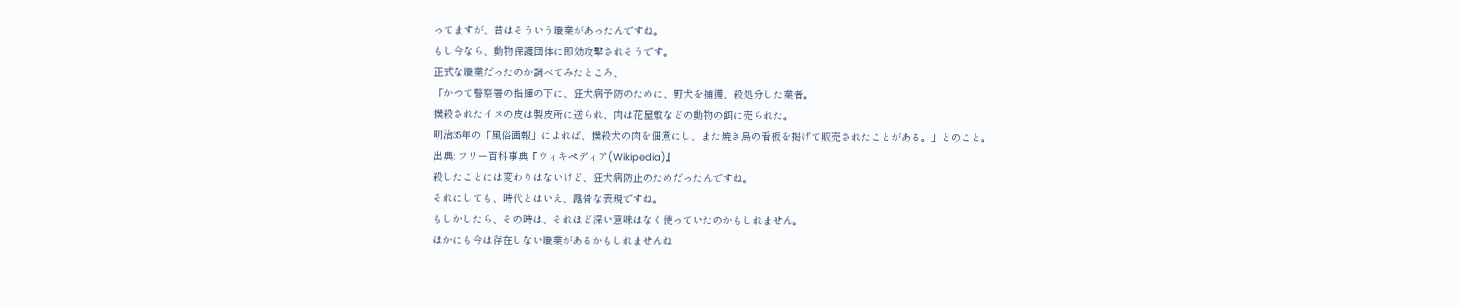ってますが、昔はそういう職業があったんですね。
もし今なら、動物保護団体に即効攻撃されそうです。
正式な職業だったのか調べてみたところ、
「かつて警察署の指揮の下に、狂犬病予防のために、野犬を捕獲、殺処分した業者。
撲殺されたイヌの皮は製皮所に送られ、肉は花屋敷などの動物の餌に売られた。
明治35年の「風俗画報」によれば、撲殺犬の肉を佃煮にし、また焼き鳥の看板を掲げて販売されたことがある。」とのこと。
出典: フリー百科事典『ウィキペディア(Wikipedia)』
殺したことには変わりはないけど、狂犬病防止のためだったんですね。
それにしても、時代とはいえ、露骨な表現ですね。
もしかしたら、その時は、それほど深い意味はなく使っていたのかもしれません。
ほかにも今は存在しない職業があるかもしれませんね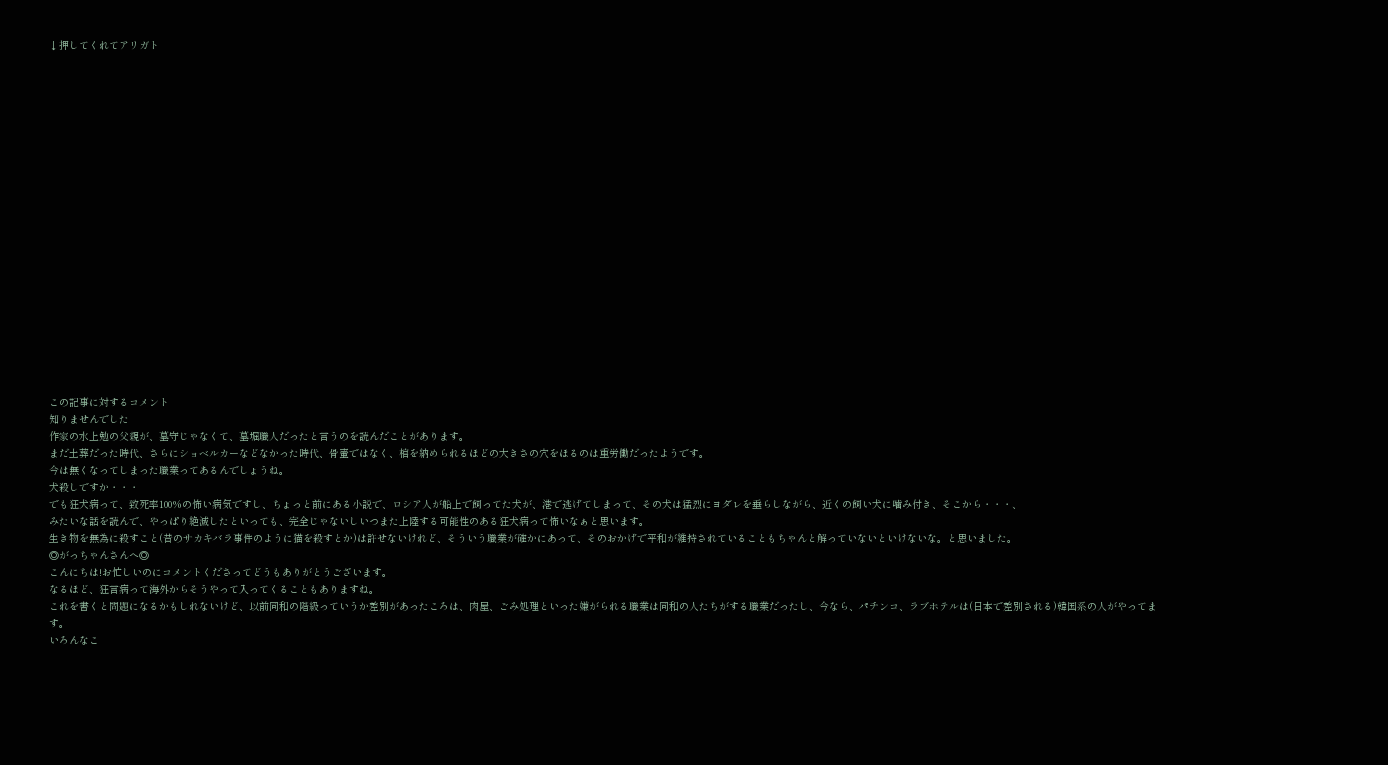↓押してくれてアリガト




















この記事に対するコメント
知りませんでした
作家の水上勉の父親が、墓守じゃなくて、墓堀職人だったと言うのを読んだことがあります。
まだ土葬だった時代、さらにショベルカーなどなかった時代、骨壷ではなく、棺を納められるほどの大きさの穴をほるのは重労働だったようです。
今は無くなってしまった職業ってあるんでしょうね。
犬殺しですか・・・
でも狂犬病って、致死率100%の怖い病気ですし、ちょっと前にある小説で、ロシア人が船上で飼ってた犬が、港で逃げてしまって、その犬は猛烈にヨダレを垂らしながら、近くの飼い犬に噛み付き、そこから・・・、
みたいな話を読んで、やっぱり絶滅したといっても、完全じゃないしいつまた上陸する可能性のある狂犬病って怖いなぁと思います。
生き物を無為に殺すこと(昔のサカキバラ事件のように猫を殺すとか)は許せないけれど、そういう職業が確かにあって、そのおかげで平和が維持されていることもちゃんと解っていないといけないな。と思いました。
◎がっちゃんさんへ◎
こんにちは!お忙しいのにコメントくださってどうもありがとうございます。
なるほど、狂言病って海外からそうやって入ってくることもありますね。
これを書くと問題になるかもしれないけど、以前同和の階級っていうか差別があったころは、肉屋、ごみ処理といった嫌がられる職業は同和の人たちがする職業だったし、今なら、パチンコ、ラブホテルは(日本で差別される)韓国系の人がやってます。
いろんなこ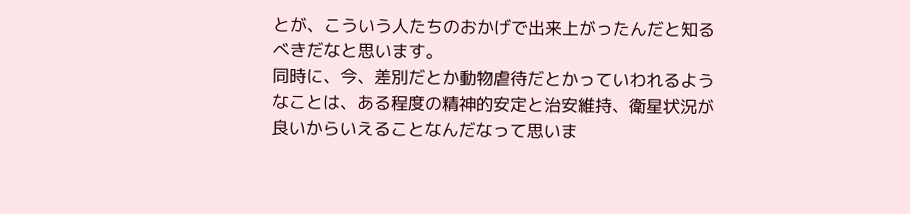とが、こういう人たちのおかげで出来上がったんだと知るべきだなと思います。
同時に、今、差別だとか動物虐待だとかっていわれるようなことは、ある程度の精神的安定と治安維持、衛星状況が良いからいえることなんだなって思いま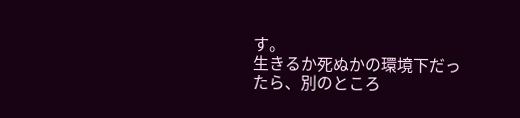す。
生きるか死ぬかの環境下だったら、別のところ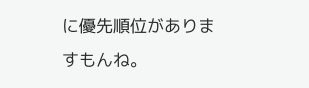に優先順位がありますもんね。